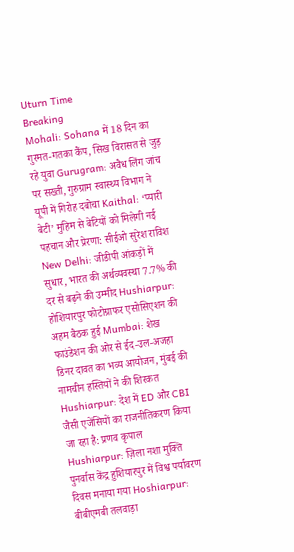Uturn Time
Breaking
Mohali: Sohana में 18 दिन का गुरमत-गतका कैंप, सिख विरासत से जुड़ रहे युवा Gurugram: अवैध लिंग जांच पर सख्ती, गुरुग्राम स्वास्थ्य विभाग ने यूपी में गिरोह दबोचा Kaithal: ‘प्यारी बेटी’ मुहिम से बेटियों को मिलेगी नई पहचान और प्रेरणा: सीईओ सुरेश राविश New Delhi: जीडीपी आंकड़ों में सुधार, भारत की अर्थव्यवस्था 7.7% की दर से बढ़ने की उम्मीद Hushiarpur: होशियारपुर फोटोग्राफर एसोसिएशन की अहम बैठक हुई Mumbai: शेख फाउंडेशन की ओर से ईद-उल-अजहा डिनर दावत का भव्य आयोजन, मुंबई की नामचीन हस्तियों ने की शिरकत Hushiarpur: देश में ED और CBI जैसी एजेंसियों का राजनीतिकरण किया जा रहा है: प्रणव कृपाल Hushiarpur: ज़िला नशा मुक्ति पुनर्वास केंद्र हुशियारपुर में विश्व पर्यावरण दिवस मनाया गया Hoshiarpur: बीबीएमबी तलवाड़ा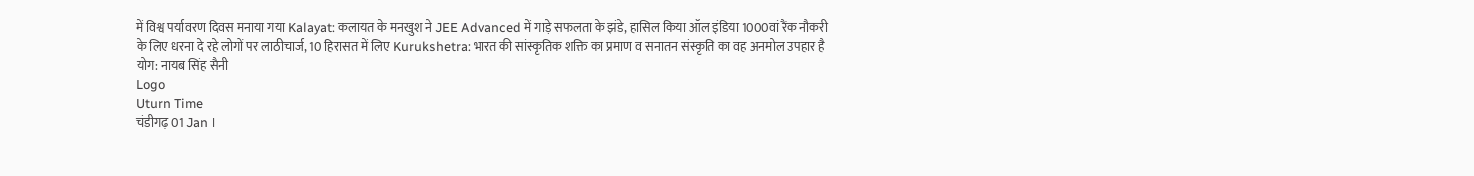में विश्व पर्यावरण दिवस मनाया गया Kalayat: कलायत के मनखुश ने JEE Advanced में गाड़े सफलता के झंडे, हासिल किया ऑल इंडिया 1000वां रैंक नौकरी के लिए धरना दे रहे लोगों पर लाठीचार्ज, 10 हिरासत में लिए Kurukshetra: भारत की सांस्कृतिक शक्ति का प्रमाण व सनातन संस्कृति का वह अनमोल उपहार है योग: नायब सिंह सैनी
Logo
Uturn Time
चंडीगढ़ 01 Jan ।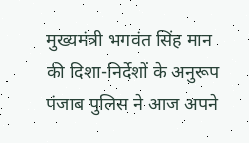मुख्यमंत्री भगवंत सिंह मान की दिशा-निर्देशों के अनुरूप पंजाब पुलिस ने आज अपने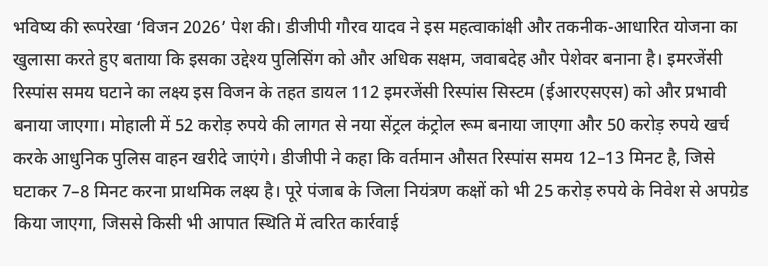भविष्य की रूपरेखा ‘विजन 2026’ पेश की। डीजीपी गौरव यादव ने इस महत्वाकांक्षी और तकनीक-आधारित योजना का खुलासा करते हुए बताया कि इसका उद्देश्य पुलिसिंग को और अधिक सक्षम, जवाबदेह और पेशेवर बनाना है। इमरजेंसी रिस्पांस समय घटाने का लक्ष्य इस विजन के तहत डायल 112 इमरजेंसी रिस्पांस सिस्टम (ईआरएसएस) को और प्रभावी बनाया जाएगा। मोहाली में 52 करोड़ रुपये की लागत से नया सेंट्रल कंट्रोल रूम बनाया जाएगा और 50 करोड़ रुपये खर्च करके आधुनिक पुलिस वाहन खरीदे जाएंगे। डीजीपी ने कहा कि वर्तमान औसत रिस्पांस समय 12–13 मिनट है, जिसे घटाकर 7–8 मिनट करना प्राथमिक लक्ष्य है। पूरे पंजाब के जिला नियंत्रण कक्षों को भी 25 करोड़ रुपये के निवेश से अपग्रेड किया जाएगा, जिससे किसी भी आपात स्थिति में त्वरित कार्रवाई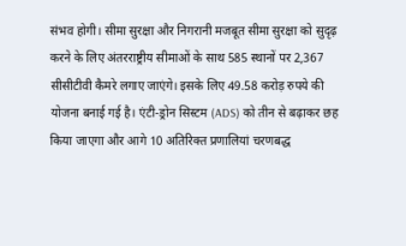संभव होगी। सीमा सुरक्षा और निगरानी मजबूत सीमा सुरक्षा को सुदृढ़ करने के लिए अंतरराष्ट्रीय सीमाओं के साथ 585 स्थानों पर 2,367 सीसीटीवी कैमरे लगाए जाएंगे। इसके लिए 49.58 करोड़ रुपये की योजना बनाई गई है। एंटी-ड्रोन सिस्टम (ADS) को तीन से बढ़ाकर छह किया जाएगा और आगे 10 अतिरिक्त प्रणालियां चरणबद्ध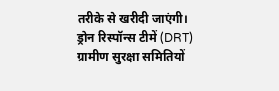तरीके से खरीदी जाएंगी। ड्रोन रिस्पॉन्स टीमें (DRT) ग्रामीण सुरक्षा समितियों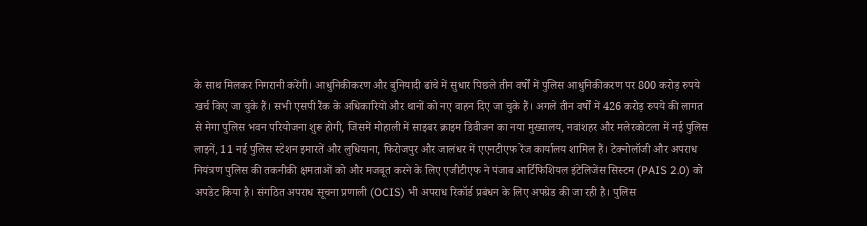के साथ मिलकर निगरानी करेंगी। आधुनिकीकरण और बुनियादी ढांचे में सुधार पिछले तीन वर्षों में पुलिस आधुनिकीकरण पर 800 करोड़ रुपये खर्च किए जा चुके हैं। सभी एसपी रैंक के अधिकारियों और थानों को नए वाहन दिए जा चुके हैं। अगले तीन वर्षों में 426 करोड़ रुपये की लागत से मेगा पुलिस भवन परियोजना शुरू होगी, जिसमें मोहाली में साइबर क्राइम डिवीजन का नया मुख्यालय, नवांशहर और मलेरकोटला में नई पुलिस लाइनें, 11 नई पुलिस स्टेशन इमारतें और लुधियाना, फिरोजपुर और जालंधर में एएनटीएफ रेंज कार्यालय शामिल हैं। टेक्नोलॉजी और अपराध नियंत्रण पुलिस की तकनीकी क्षमताओं को और मजबूत करने के लिए एजीटीएफ ने पंजाब आर्टिफिशियल इंटेलिजेंस सिस्टम (PAIS 2.0) को अपडेट किया है। संगठित अपराध सूचना प्रणाली (OCIS) भी अपराध रिकॉर्ड प्रबंधन के लिए अपग्रेड की जा रही है। पुलिस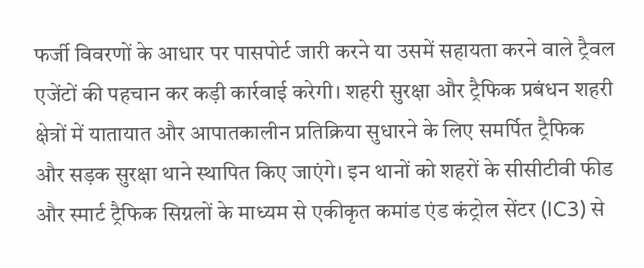फर्जी विवरणों के आधार पर पासपोर्ट जारी करने या उसमें सहायता करने वाले ट्रैवल एजेंटों की पहचान कर कड़ी कार्रवाई करेगी। शहरी सुरक्षा और ट्रैफिक प्रबंधन शहरी क्षेत्रों में यातायात और आपातकालीन प्रतिक्रिया सुधारने के लिए समर्पित ट्रैफिक और सड़क सुरक्षा थाने स्थापित किए जाएंगे। इन थानों को शहरों के सीसीटीवी फीड और स्मार्ट ट्रैफिक सिग्नलों के माध्यम से एकीकृत कमांड एंड कंट्रोल सेंटर (IC3) से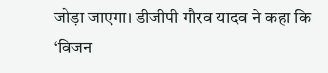जोड़ा जाएगा। डीजीपी गौरव यादव ने कहा कि ‘विजन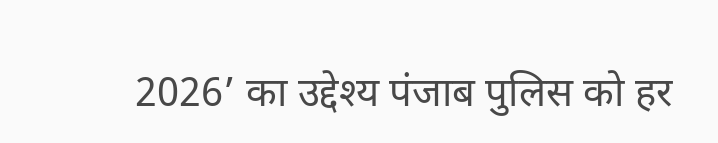2026’ का उद्देश्य पंजाब पुलिस को हर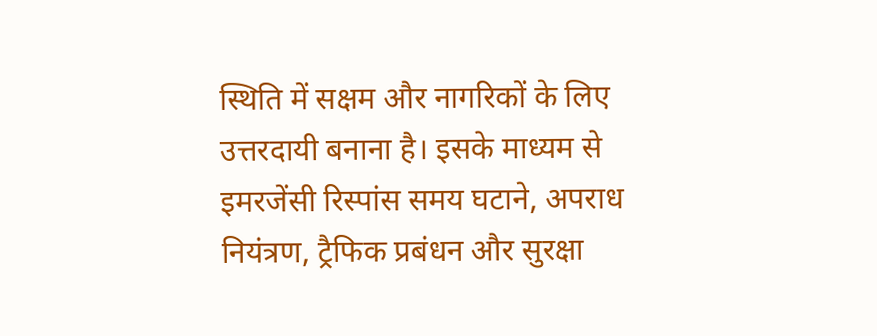स्थिति में सक्षम और नागरिकों के लिए उत्तरदायी बनाना है। इसके माध्यम से इमरजेंसी रिस्पांस समय घटाने, अपराध नियंत्रण, ट्रैफिक प्रबंधन और सुरक्षा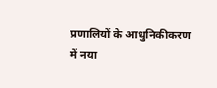प्रणालियों के आधुनिकीकरण में नया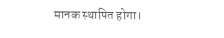मानक स्थापित होगा।